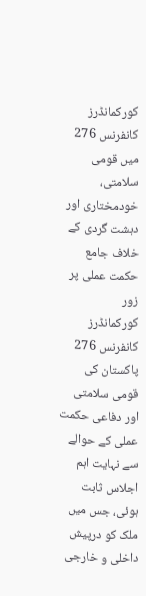کورکمانڈرز کانفرنس 276 میں قومی سلامتی، خودمختاری اور دہشت گردی کے خلاف جامع حکمت عملی پر زور
کورکمانڈرز کانفرنس 276 پاکستان کی قومی سلامتی اور دفاعی حکمت عملی کے حوالے سے نہایت اہم اجلاس ثابت ہوئی، جس میں ملک کو درپیش داخلی و خارجی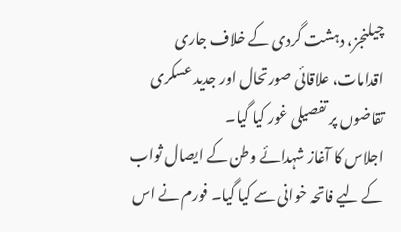چیلنجز، دہشت گردی کے خلاف جاری اقدامات، علاقائی صورتحال اور جدید عسکری تقاضوں پر تفصیلی غور کیا گیا۔
اجلاس کا آغاز شہدائے وطن کے ایصال ثواب کے لیے فاتحہ خوانی سے کیا گیا۔ فورم نے اس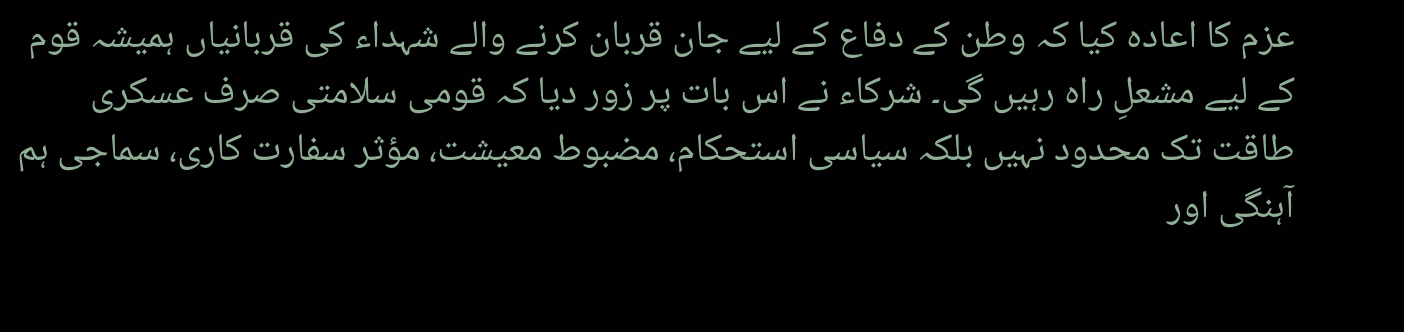عزم کا اعادہ کیا کہ وطن کے دفاع کے لیے جان قربان کرنے والے شہداء کی قربانیاں ہمیشہ قوم کے لیے مشعلِ راہ رہیں گی۔ شرکاء نے اس بات پر زور دیا کہ قومی سلامتی صرف عسکری طاقت تک محدود نہیں بلکہ سیاسی استحکام، مضبوط معیشت، مؤثر سفارت کاری، سماجی ہم آہنگی اور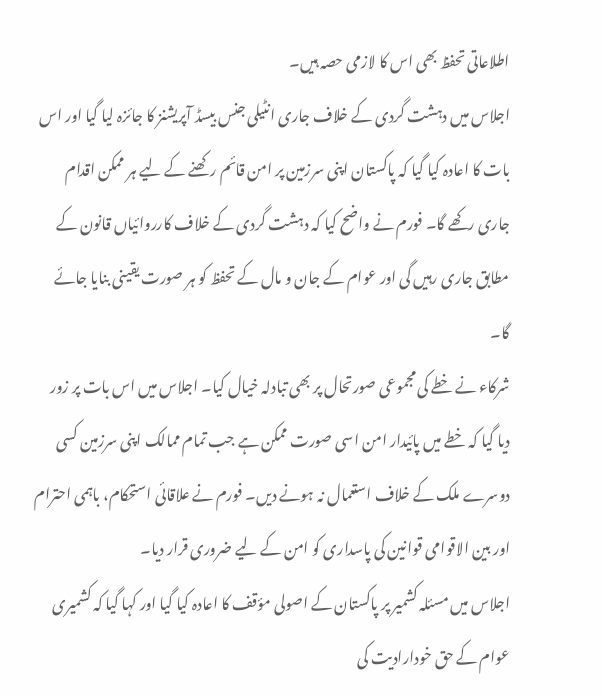اطلاعاتی تحفظ بھی اس کا لازمی حصہ ہیں۔
اجلاس میں دہشت گردی کے خلاف جاری انٹیلی جنس بیسڈ آپریشنز کا جائزہ لیا گیا اور اس بات کا اعادہ کیا گیا کہ پاکستان اپنی سرزمین پر امن قائم رکھنے کے لیے ہر ممکن اقدام جاری رکھے گا۔ فورم نے واضح کیا کہ دہشت گردی کے خلاف کارروائیاں قانون کے مطابق جاری رہیں گی اور عوام کے جان و مال کے تحفظ کو ہر صورت یقینی بنایا جائے گا۔
شرکاء نے خطے کی مجموعی صورتحال پر بھی تبادلہ خیال کیا۔ اجلاس میں اس بات پر زور دیا گیا کہ خطے میں پائیدار امن اسی صورت ممکن ہے جب تمام ممالک اپنی سرزمین کسی دوسرے ملک کے خلاف استعمال نہ ہونے دیں۔ فورم نے علاقائی استحکام، باہمی احترام اور بین الاقوامی قوانین کی پاسداری کو امن کے لیے ضروری قرار دیا۔
اجلاس میں مسئلہ کشمیر پر پاکستان کے اصولی مؤقف کا اعادہ کیا گیا اور کہا گیا کہ کشمیری عوام کے حق خودارادیت کی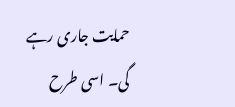حمایت جاری رہے گی۔ اسی طرح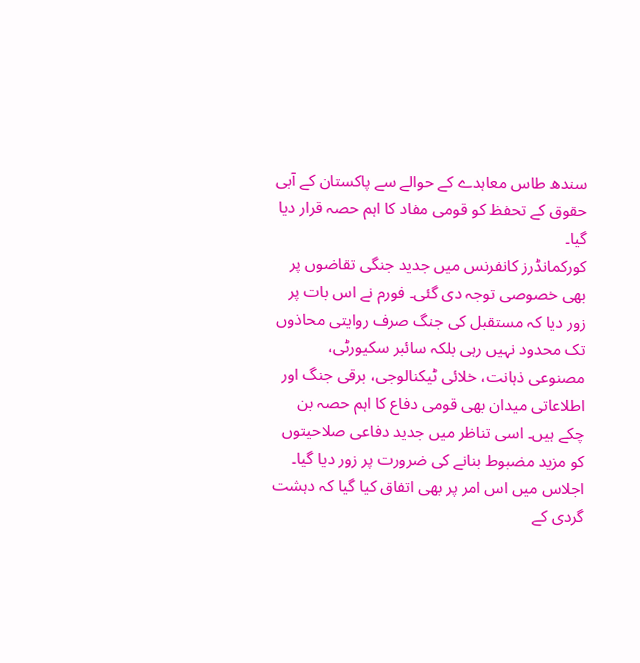سندھ طاس معاہدے کے حوالے سے پاکستان کے آبی حقوق کے تحفظ کو قومی مفاد کا اہم حصہ قرار دیا گیا۔
کورکمانڈرز کانفرنس میں جدید جنگی تقاضوں پر بھی خصوصی توجہ دی گئی۔ فورم نے اس بات پر زور دیا کہ مستقبل کی جنگ صرف روایتی محاذوں تک محدود نہیں رہی بلکہ سائبر سکیورٹی، مصنوعی ذہانت، خلائی ٹیکنالوجی، برقی جنگ اور اطلاعاتی میدان بھی قومی دفاع کا اہم حصہ بن چکے ہیں۔ اسی تناظر میں جدید دفاعی صلاحیتوں کو مزید مضبوط بنانے کی ضرورت پر زور دیا گیا۔
اجلاس میں اس امر پر بھی اتفاق کیا گیا کہ دہشت گردی کے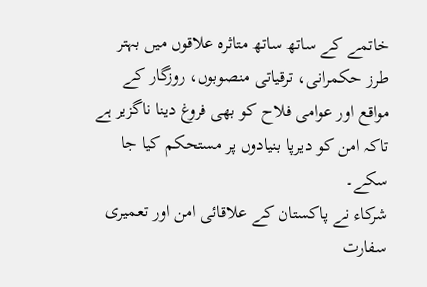خاتمے کے ساتھ ساتھ متاثرہ علاقوں میں بہتر طرز حکمرانی، ترقیاتی منصوبوں، روزگار کے مواقع اور عوامی فلاح کو بھی فروغ دینا ناگزیر ہے تاکہ امن کو دیرپا بنیادوں پر مستحکم کیا جا سکے۔
شرکاء نے پاکستان کے علاقائی امن اور تعمیری سفارت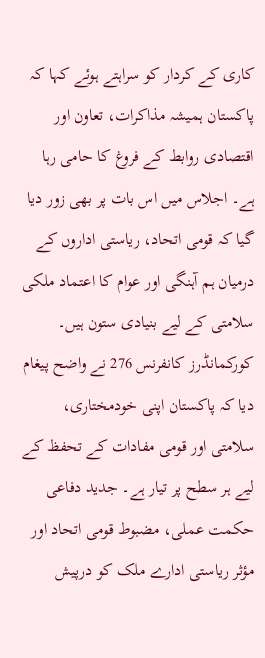کاری کے کردار کو سراہتے ہوئے کہا کہ پاکستان ہمیشہ مذاکرات، تعاون اور اقتصادی روابط کے فروغ کا حامی رہا ہے۔ اجلاس میں اس بات پر بھی زور دیا گیا کہ قومی اتحاد، ریاستی اداروں کے درمیان ہم آہنگی اور عوام کا اعتماد ملکی سلامتی کے لیے بنیادی ستون ہیں۔
کورکمانڈرز کانفرنس 276 نے واضح پیغام دیا کہ پاکستان اپنی خودمختاری، سلامتی اور قومی مفادات کے تحفظ کے لیے ہر سطح پر تیار ہے۔ جدید دفاعی حکمت عملی، مضبوط قومی اتحاد اور مؤثر ریاستی ادارے ملک کو درپیش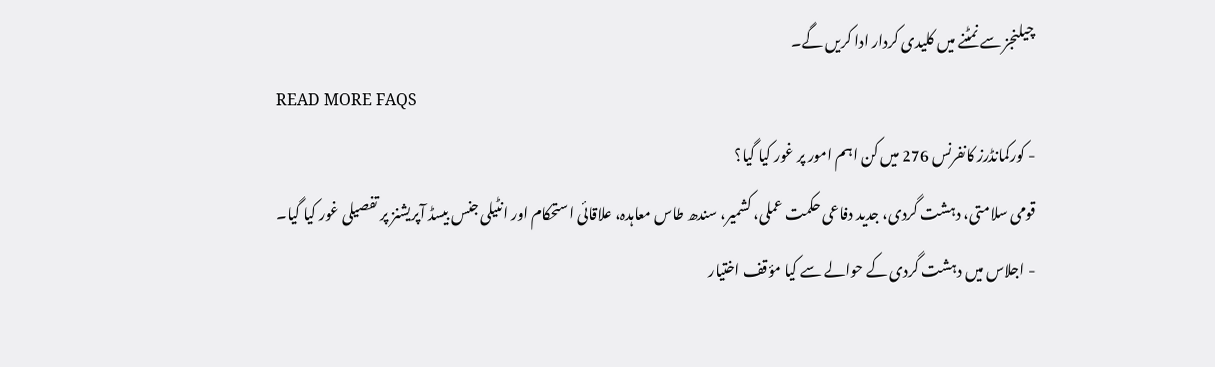چیلنجز سے نمٹنے میں کلیدی کردار ادا کریں گے۔
READ MORE FAQS
- کورکمانڈرز کانفرنس 276 میں کن اہم امور پر غور کیا گیا؟
قومی سلامتی، دہشت گردی، جدید دفاعی حکمت عملی، کشمیر، سندھ طاس معاہدہ، علاقائی استحکام اور انٹیلی جنس بیسڈ آپریشنز پر تفصیلی غور کیا گیا۔
- اجلاس میں دہشت گردی کے حوالے سے کیا مؤقف اختیار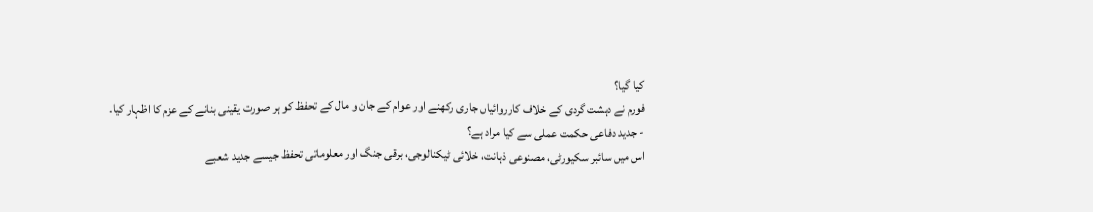کیا گیا؟
فورم نے دہشت گردی کے خلاف کارروائیاں جاری رکھنے اور عوام کے جان و مال کے تحفظ کو ہر صورت یقینی بنانے کے عزم کا اظہار کیا۔
- جدید دفاعی حکمت عملی سے کیا مراد ہے؟
اس میں سائبر سکیورٹی، مصنوعی ذہانت، خلائی ٹیکنالوجی، برقی جنگ اور معلوماتی تحفظ جیسے جدید شعبے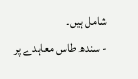شامل ہیں۔
- سندھ طاس معاہدے پر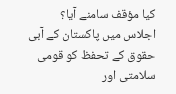کیا مؤقف سامنے آیا؟
اجلاس میں پاکستان کے آبی حقوق کے تحفظ کو قومی سلامتی اور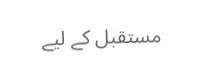مستقبل کے لیے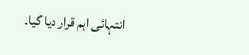انتہائی اہم قرار دیا گیا۔